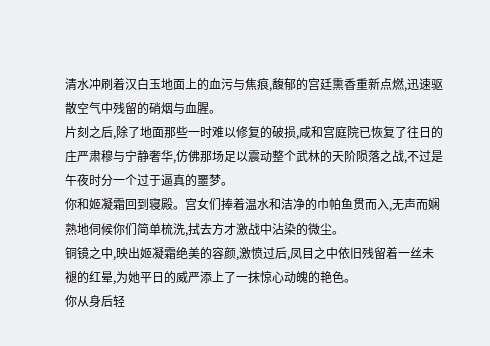清水冲刷着汉白玉地面上的血污与焦痕,馥郁的宫廷熏香重新点燃,迅速驱散空气中残留的硝烟与血腥。
片刻之后,除了地面那些一时难以修复的破损,咸和宫庭院已恢复了往日的庄严肃穆与宁静奢华,仿佛那场足以震动整个武林的天阶陨落之战,不过是午夜时分一个过于逼真的噩梦。
你和姬凝霜回到寝殿。宫女们捧着温水和洁净的巾帕鱼贯而入,无声而娴熟地伺候你们简单梳洗,拭去方才激战中沾染的微尘。
铜镜之中,映出姬凝霜绝美的容颜,激愤过后,凤目之中依旧残留着一丝未褪的红晕,为她平日的威严添上了一抹惊心动魄的艳色。
你从身后轻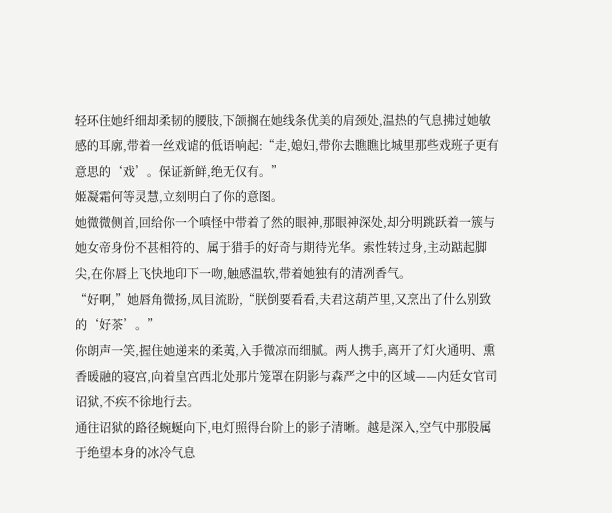轻环住她纤细却柔韧的腰肢,下颌搁在她线条优美的肩颈处,温热的气息拂过她敏感的耳廓,带着一丝戏谑的低语响起:“走,媳妇,带你去瞧瞧比城里那些戏班子更有意思的‘戏’。保证新鲜,绝无仅有。”
姬凝霜何等灵慧,立刻明白了你的意图。
她微微侧首,回给你一个嗔怪中带着了然的眼神,那眼神深处,却分明跳跃着一簇与她女帝身份不甚相符的、属于猎手的好奇与期待光华。索性转过身,主动踮起脚尖,在你唇上飞快地印下一吻,触感温软,带着她独有的清冽香气。
“好啊,”她唇角微扬,凤目流盼,“朕倒要看看,夫君这葫芦里,又烹出了什么别致的‘好茶’。”
你朗声一笑,握住她递来的柔荑,入手微凉而细腻。两人携手,离开了灯火通明、熏香暖融的寝宫,向着皇宫西北处那片笼罩在阴影与森严之中的区域——内廷女官司诏狱,不疾不徐地行去。
通往诏狱的路径蜿蜒向下,电灯照得台阶上的影子清晰。越是深入,空气中那股属于绝望本身的冰冷气息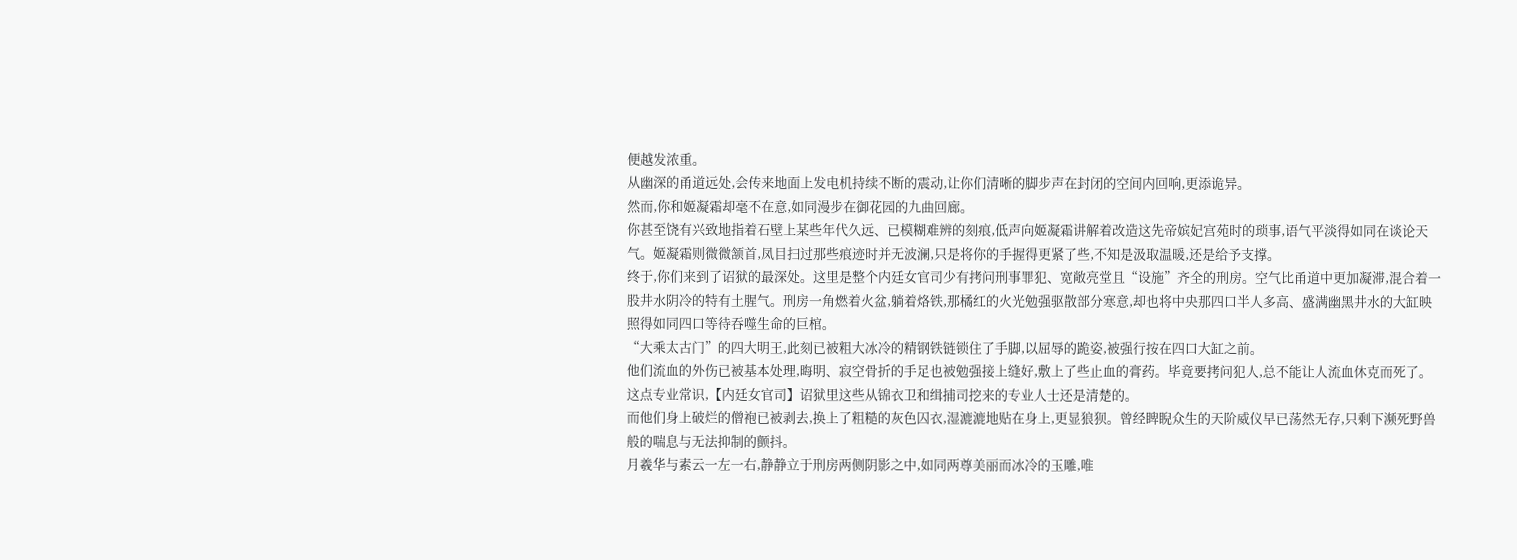便越发浓重。
从幽深的甬道远处,会传来地面上发电机持续不断的震动,让你们清晰的脚步声在封闭的空间内回响,更添诡异。
然而,你和姬凝霜却毫不在意,如同漫步在御花园的九曲回廊。
你甚至饶有兴致地指着石壁上某些年代久远、已模糊难辨的刻痕,低声向姬凝霜讲解着改造这先帝嫔妃宫苑时的琐事,语气平淡得如同在谈论天气。姬凝霜则微微颔首,凤目扫过那些痕迹时并无波澜,只是将你的手握得更紧了些,不知是汲取温暖,还是给予支撑。
终于,你们来到了诏狱的最深处。这里是整个内廷女官司少有拷问刑事罪犯、宽敞亮堂且“设施”齐全的刑房。空气比甬道中更加凝滞,混合着一股井水阴冷的特有土腥气。刑房一角燃着火盆,躺着烙铁,那橘红的火光勉强驱散部分寒意,却也将中央那四口半人多高、盛满幽黑井水的大缸映照得如同四口等待吞噬生命的巨棺。
“大乘太古门”的四大明王,此刻已被粗大冰冷的精钢铁链锁住了手脚,以屈辱的跪姿,被强行按在四口大缸之前。
他们流血的外伤已被基本处理,晦明、寂空骨折的手足也被勉强接上缝好,敷上了些止血的膏药。毕竟要拷问犯人,总不能让人流血休克而死了。这点专业常识,【内廷女官司】诏狱里这些从锦衣卫和缉捕司挖来的专业人士还是清楚的。
而他们身上破烂的僧袍已被剥去,换上了粗糙的灰色囚衣,湿漉漉地贴在身上,更显狼狈。曾经睥睨众生的天阶威仪早已荡然无存,只剩下濒死野兽般的喘息与无法抑制的颤抖。
月羲华与素云一左一右,静静立于刑房两侧阴影之中,如同两尊美丽而冰冷的玉雕,唯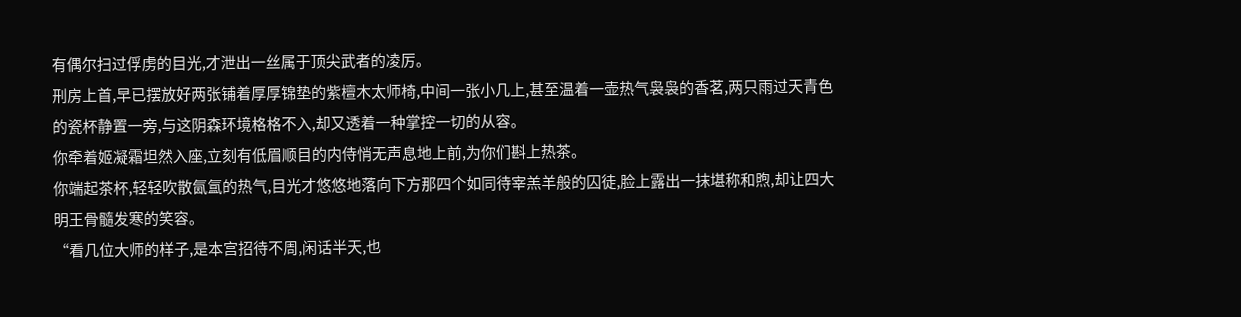有偶尔扫过俘虏的目光,才泄出一丝属于顶尖武者的凌厉。
刑房上首,早已摆放好两张铺着厚厚锦垫的紫檀木太师椅,中间一张小几上,甚至温着一壶热气袅袅的香茗,两只雨过天青色的瓷杯静置一旁,与这阴森环境格格不入,却又透着一种掌控一切的从容。
你牵着姬凝霜坦然入座,立刻有低眉顺目的内侍悄无声息地上前,为你们斟上热茶。
你端起茶杯,轻轻吹散氤氲的热气,目光才悠悠地落向下方那四个如同待宰羔羊般的囚徒,脸上露出一抹堪称和煦,却让四大明王骨髓发寒的笑容。
“看几位大师的样子,是本宫招待不周,闲话半天,也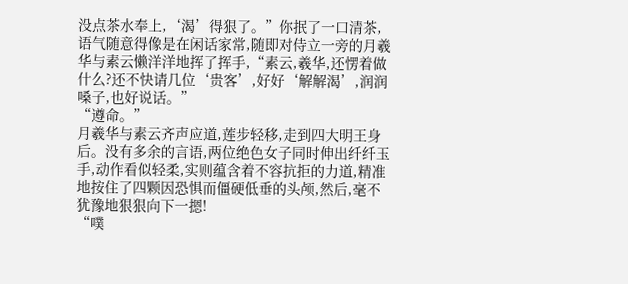没点茶水奉上,‘渴’得狠了。”你抿了一口清茶,语气随意得像是在闲话家常,随即对侍立一旁的月羲华与素云懒洋洋地挥了挥手,“素云,羲华,还愣着做什么?还不快请几位‘贵客’,好好‘解解渴’,润润嗓子,也好说话。”
“遵命。”
月羲华与素云齐声应道,莲步轻移,走到四大明王身后。没有多余的言语,两位绝色女子同时伸出纤纤玉手,动作看似轻柔,实则蕴含着不容抗拒的力道,精准地按住了四颗因恐惧而僵硬低垂的头颅,然后,毫不犹豫地狠狠向下一摁!
“噗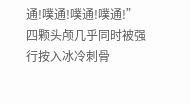通!噗通!噗通!噗通!”
四颗头颅几乎同时被强行按入冰冷刺骨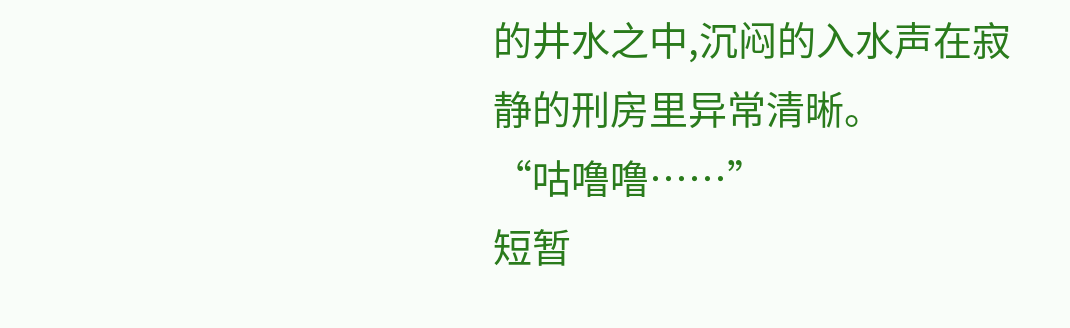的井水之中,沉闷的入水声在寂静的刑房里异常清晰。
“咕噜噜……”
短暂